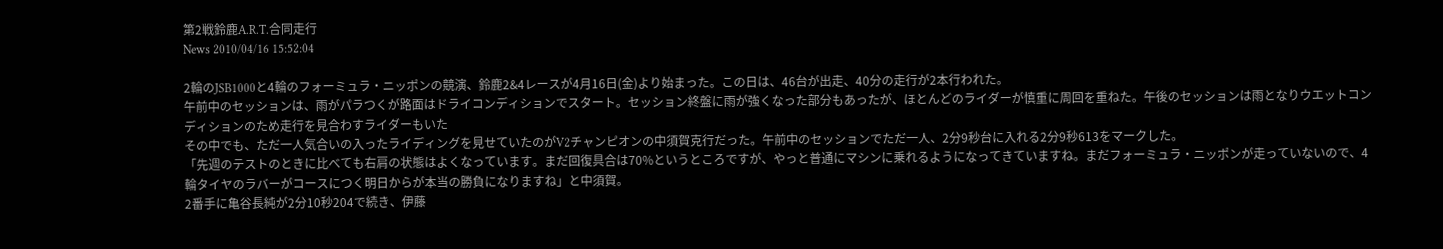第2戦鈴鹿A.R.T.合同走行
News 2010/04/16 15:52:04

2輪のJSB1000と4輪のフォーミュラ・ニッポンの競演、鈴鹿2&4レースが4月16日(金)より始まった。この日は、46台が出走、40分の走行が2本行われた。
午前中のセッションは、雨がパラつくが路面はドライコンディションでスタート。セッション終盤に雨が強くなった部分もあったが、ほとんどのライダーが慎重に周回を重ねた。午後のセッションは雨となりウエットコンディションのため走行を見合わすライダーもいた
その中でも、ただ一人気合いの入ったライディングを見せていたのがV2チャンピオンの中須賀克行だった。午前中のセッションでただ一人、2分9秒台に入れる2分9秒613をマークした。
「先週のテストのときに比べても右肩の状態はよくなっています。まだ回復具合は70%というところですが、やっと普通にマシンに乗れるようになってきていますね。まだフォーミュラ・ニッポンが走っていないので、4輪タイヤのラバーがコースにつく明日からが本当の勝負になりますね」と中須賀。
2番手に亀谷長純が2分10秒204で続き、伊藤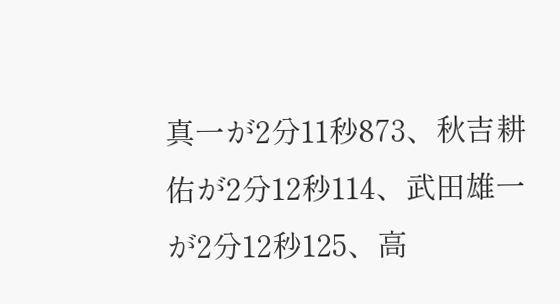真一が2分11秒873、秋吉耕佑が2分12秒114、武田雄一が2分12秒125、高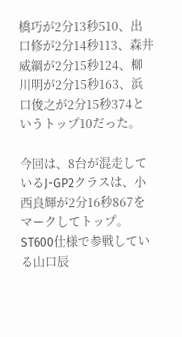橋巧が2分13秒510、出口修が2分14秒113、森井威綱が2分15秒124、柳川明が2分15秒163、浜口俊之が2分15秒374というトップ10だった。

今回は、8台が混走しているJ-GP2クラスは、小西良輝が2分16秒867をマークしてトップ。ST600仕様で参戦している山口辰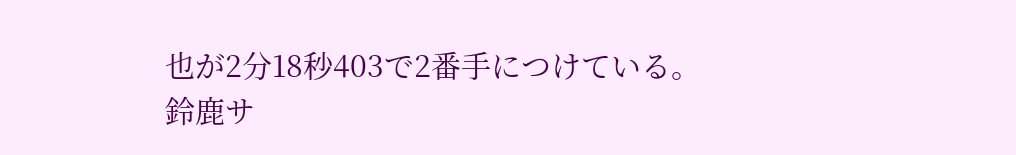也が2分18秒403で2番手につけている。
鈴鹿サ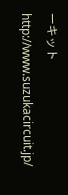ーキット
http://www.suzukacircuit.jp/